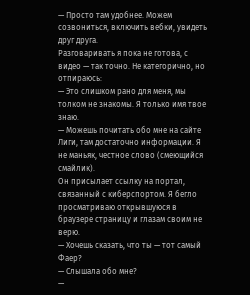— Просто там удобнее. Можем созвониться, включить вебки, увидеть друг друга.
Разговаривать я пока не готова, с видео — так точно. Не категорично, но отпираюсь:
— Это слишком рано для меня, мы толком не знакомы. Я только имя твое знаю.
— Можешь почитать обо мне на сайте Лиги, там достаточно информации. Я не маньяк, честное слово (смеющийся смайлик).
Он присылает ссылку на портал, связанный с киберспортом. Я бегло просматриваю открывшуюся в браузере страницу и глазам своим не верю.
— Хочешь сказать, что ты — тот самый Фаер?
— Слышала обо мне?
—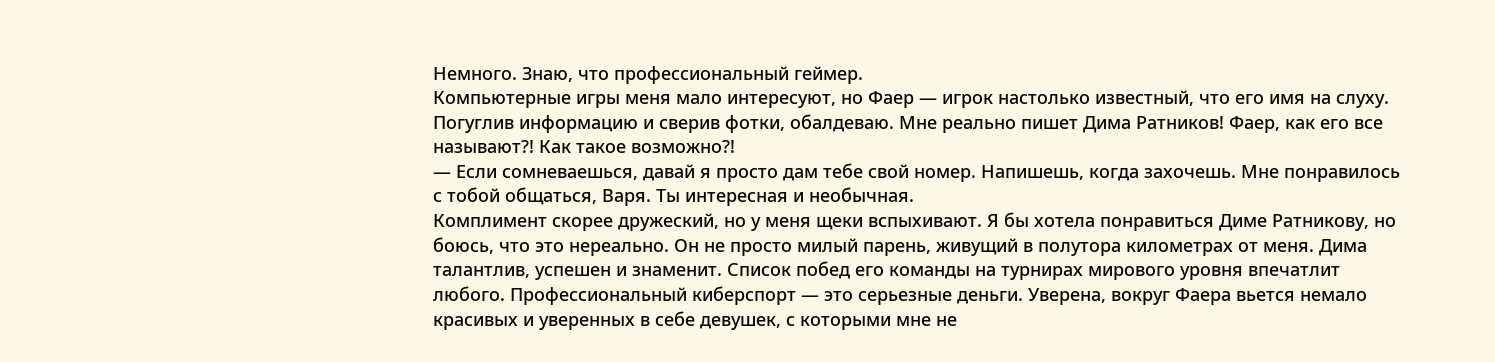Немного. Знаю, что профессиональный геймер.
Компьютерные игры меня мало интересуют, но Фаер — игрок настолько известный, что его имя на слуху. Погуглив информацию и сверив фотки, обалдеваю. Мне реально пишет Дима Ратников! Фаер, как его все называют?! Как такое возможно?!
— Если сомневаешься, давай я просто дам тебе свой номер. Напишешь, когда захочешь. Мне понравилось с тобой общаться, Варя. Ты интересная и необычная.
Комплимент скорее дружеский, но у меня щеки вспыхивают. Я бы хотела понравиться Диме Ратникову, но боюсь, что это нереально. Он не просто милый парень, живущий в полутора километрах от меня. Дима талантлив, успешен и знаменит. Список побед его команды на турнирах мирового уровня впечатлит любого. Профессиональный киберспорт — это серьезные деньги. Уверена, вокруг Фаера вьется немало красивых и уверенных в себе девушек, с которыми мне не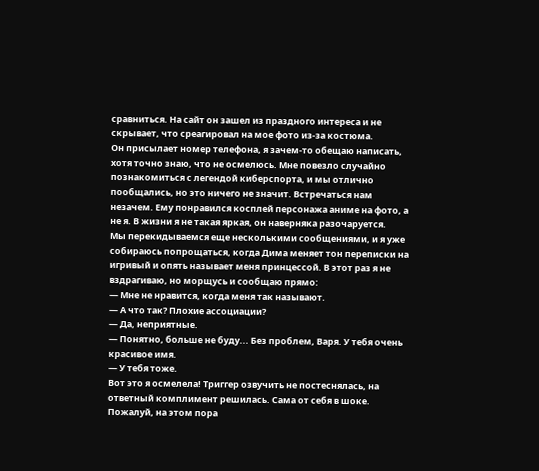сравниться. На сайт он зашел из праздного интереса и не скрывает, что среагировал на мое фото из-за костюма.
Он присылает номер телефона, я зачем-то обещаю написать, хотя точно знаю, что не осмелюсь. Мне повезло случайно познакомиться с легендой киберспорта, и мы отлично пообщались, но это ничего не значит. Встречаться нам незачем. Ему понравился косплей персонажа аниме на фото, а не я. В жизни я не такая яркая, он наверняка разочаруется.
Мы перекидываемся еще несколькими сообщениями, и я уже собираюсь попрощаться, когда Дима меняет тон переписки на игривый и опять называет меня принцессой. В этот раз я не вздрагиваю, но морщусь и сообщаю прямо:
— Мне не нравится, когда меня так называют.
— А что так? Плохие ассоциации?
— Да, неприятные.
— Понятно, больше не буду... Без проблем, Варя. У тебя очень красивое имя.
— У тебя тоже.
Вот это я осмелела! Триггер озвучить не постеснялась, на ответный комплимент решилась. Сама от себя в шоке. Пожалуй, на этом пора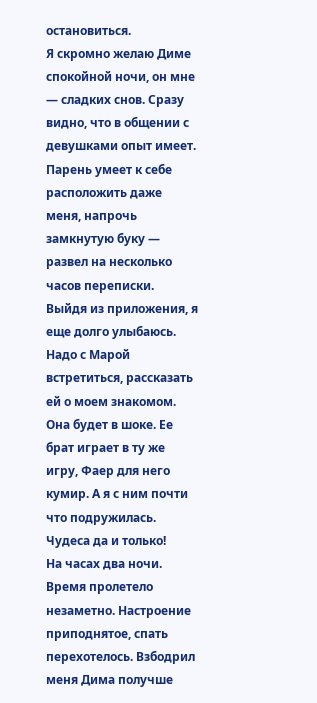остановиться.
Я скромно желаю Диме спокойной ночи, он мне — сладких снов. Сразу видно, что в общении с девушками опыт имеет. Парень умеет к себе расположить даже меня, напрочь замкнутую буку — развел на несколько часов переписки.
Выйдя из приложения, я еще долго улыбаюсь. Надо с Марой встретиться, рассказать ей о моем знакомом. Она будет в шоке. Ее брат играет в ту же игру, Фаер для него кумир. А я с ним почти что подружилась. Чудеса да и только!
На часах два ночи. Время пролетело незаметно. Настроение приподнятое, спать перехотелось. Взбодрил меня Дима получше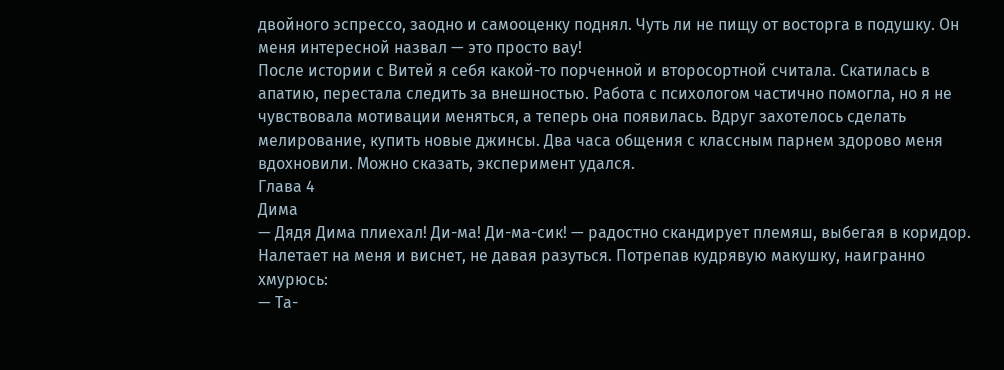двойного эспрессо, заодно и самооценку поднял. Чуть ли не пищу от восторга в подушку. Он меня интересной назвал — это просто вау!
После истории с Витей я себя какой-то порченной и второсортной считала. Скатилась в апатию, перестала следить за внешностью. Работа с психологом частично помогла, но я не чувствовала мотивации меняться, а теперь она появилась. Вдруг захотелось сделать мелирование, купить новые джинсы. Два часа общения с классным парнем здорово меня вдохновили. Можно сказать, эксперимент удался.
Глава 4
Дима
— Дядя Дима плиехал! Ди-ма! Ди-ма-сик! — радостно скандирует племяш, выбегая в коридор.
Налетает на меня и виснет, не давая разуться. Потрепав кудрявую макушку, наигранно хмурюсь:
— Та-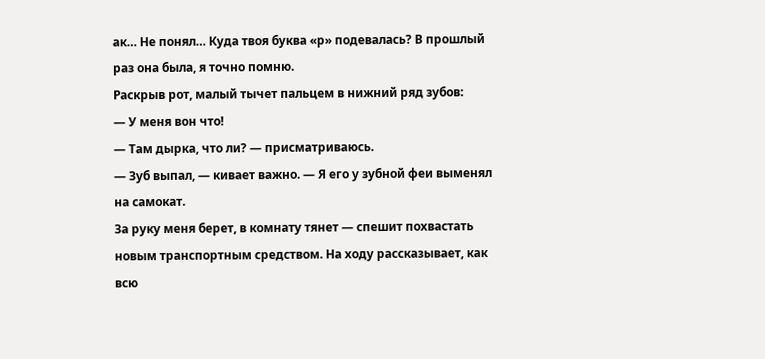ак… Не понял… Куда твоя буква «р» подевалась? В прошлый раз она была, я точно помню.
Раскрыв рот, малый тычет пальцем в нижний ряд зубов:
— У меня вон что!
— Там дырка, что ли? — присматриваюсь.
— Зуб выпал, — кивает важно. — Я его у зубной феи выменял на самокат.
За руку меня берет, в комнату тянет — спешит похвастать новым транспортным средством. На ходу рассказывает, как всю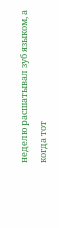неделю расшатывал зуб языком, а когда тот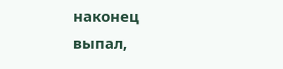наконец выпал,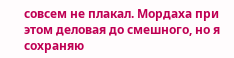совсем не плакал. Мордаха при этом деловая до смешного, но я сохраняю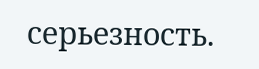серьезность.